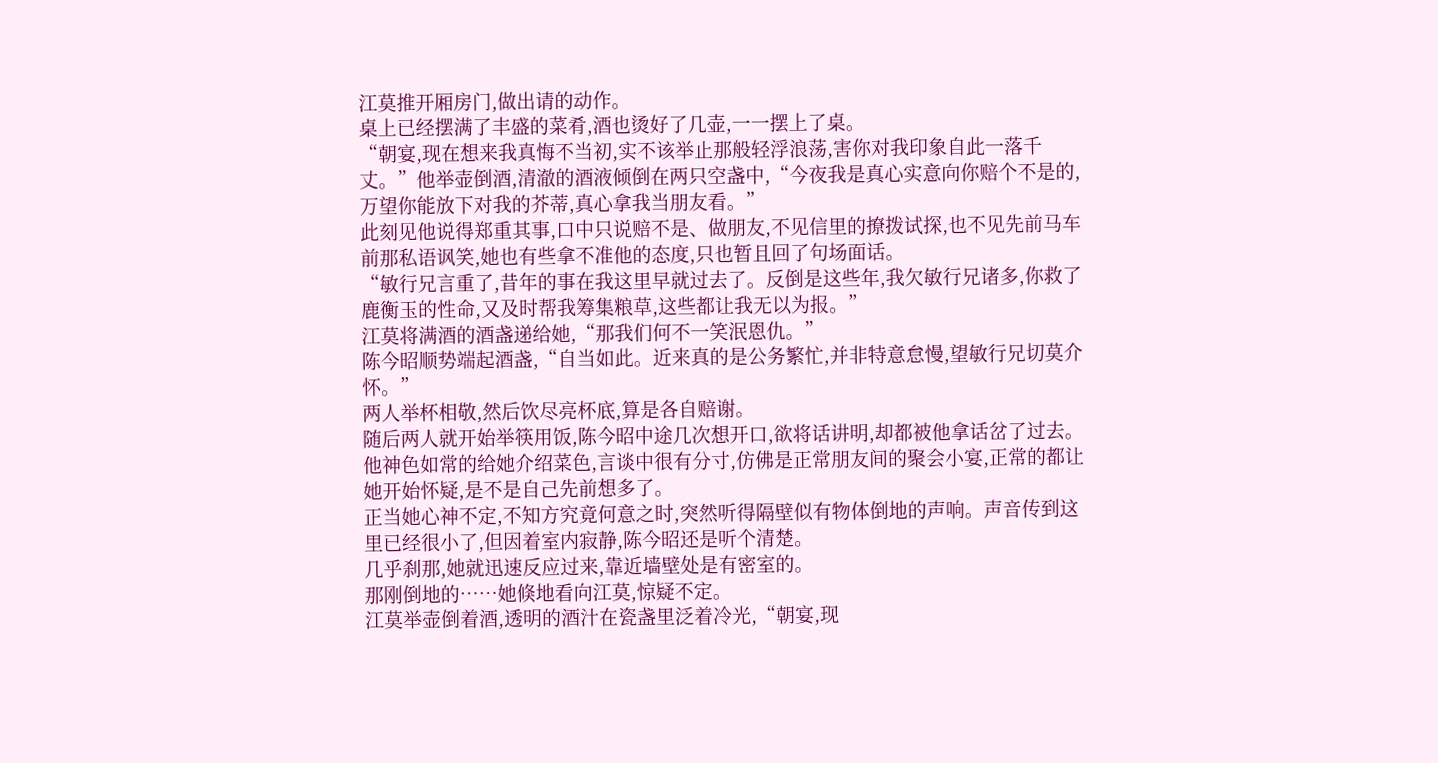江莫推开厢房门,做出请的动作。
桌上已经摆满了丰盛的菜肴,酒也烫好了几壶,一一摆上了桌。
“朝宴,现在想来我真悔不当初,实不该举止那般轻浮浪荡,害你对我印象自此一落千丈。”他举壶倒酒,清澈的酒液倾倒在两只空盏中,“今夜我是真心实意向你赔个不是的,万望你能放下对我的芥蒂,真心拿我当朋友看。”
此刻见他说得郑重其事,口中只说赔不是、做朋友,不见信里的撩拨试探,也不见先前马车前那私语讽笑,她也有些拿不准他的态度,只也暂且回了句场面话。
“敏行兄言重了,昔年的事在我这里早就过去了。反倒是这些年,我欠敏行兄诸多,你救了鹿衡玉的性命,又及时帮我筹集粮草,这些都让我无以为报。”
江莫将满酒的酒盏递给她,“那我们何不一笑泯恩仇。”
陈今昭顺势端起酒盏,“自当如此。近来真的是公务繁忙,并非特意怠慢,望敏行兄切莫介怀。”
两人举杯相敬,然后饮尽亮杯底,算是各自赔谢。
随后两人就开始举筷用饭,陈今昭中途几次想开口,欲将话讲明,却都被他拿话岔了过去。他神色如常的给她介绍菜色,言谈中很有分寸,仿佛是正常朋友间的聚会小宴,正常的都让她开始怀疑,是不是自己先前想多了。
正当她心神不定,不知方究竟何意之时,突然听得隔壁似有物体倒地的声响。声音传到这里已经很小了,但因着室内寂静,陈今昭还是听个清楚。
几乎刹那,她就迅速反应过来,靠近墙壁处是有密室的。
那刚倒地的……她倏地看向江莫,惊疑不定。
江莫举壶倒着酒,透明的酒汁在瓷盏里泛着冷光,“朝宴,现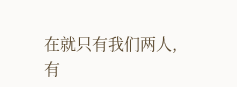在就只有我们两人,有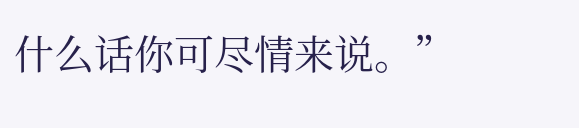什么话你可尽情来说。”